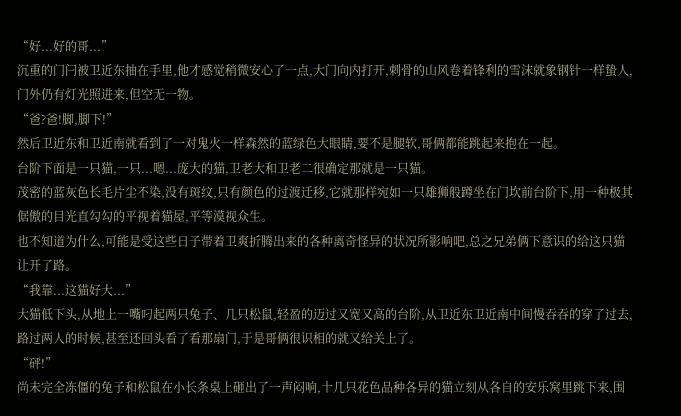“好...好的哥...”
沉重的门闩被卫近东抽在手里,他才感觉稍微安心了一点,大门向内打开,刺骨的山风卷着锋利的雪沫就象钢针一样蛰人,门外仍有灯光照进来,但空无一物。
“爸?爸!脚,脚下!”
然后卫近东和卫近南就看到了一对鬼火一样森然的蓝绿色大眼睛,要不是腿软,哥俩都能跳起来抱在一起。
台阶下面是一只猫,一只...嗯...庞大的猫,卫老大和卫老二很确定那就是一只猫。
茂密的蓝灰色长毛片尘不染,没有斑纹,只有颜色的过渡迁移,它就那样宛如一只雄狮般蹲坐在门坎前台阶下,用一种极其倨傲的目光直勾勾的平视着猫屋,平等漠视众生。
也不知道为什么,可能是受这些日子带着卫爽折腾出来的各种离奇怪异的状况所影响吧,总之兄弟俩下意识的给这只猫让开了路。
“我靠...这猫好大...”
大猫低下头,从地上一嘴叼起两只兔子、几只松鼠,轻盈的迈过又宽又高的台阶,从卫近东卫近南中间慢吞吞的穿了过去,路过两人的时候,甚至还回头看了看那扇门,于是哥俩很识相的就又给关上了。
“砰!”
尚未完全冻僵的兔子和松鼠在小长条桌上砸出了一声闷响,十几只花色品种各异的猫立刻从各自的安乐窝里跳下来,围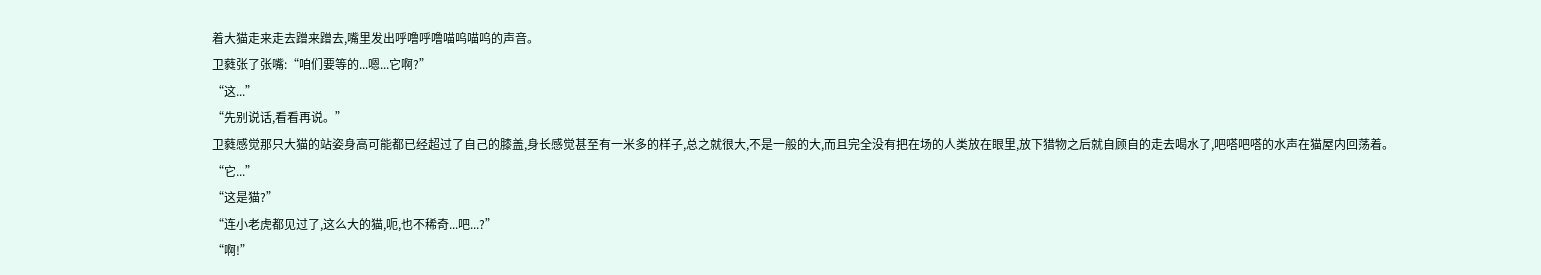着大猫走来走去蹭来蹭去,嘴里发出呼噜呼噜喵呜喵呜的声音。
卫蕤张了张嘴:“咱们要等的...嗯...它啊?”
“这...”
“先别说话,看看再说。”
卫蕤感觉那只大猫的站姿身高可能都已经超过了自己的膝盖,身长感觉甚至有一米多的样子,总之就很大,不是一般的大,而且完全没有把在场的人类放在眼里,放下猎物之后就自顾自的走去喝水了,吧嗒吧嗒的水声在猫屋内回荡着。
“它...”
“这是猫?”
“连小老虎都见过了,这么大的猫,呃,也不稀奇...吧...?”
“啊!”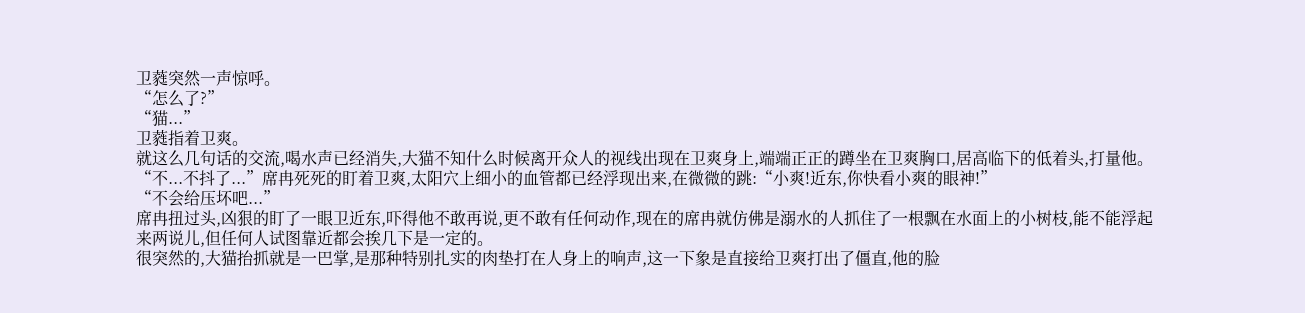卫蕤突然一声惊呼。
“怎么了?”
“猫...”
卫蕤指着卫爽。
就这么几句话的交流,喝水声已经消失,大猫不知什么时候离开众人的视线出现在卫爽身上,端端正正的蹲坐在卫爽胸口,居高临下的低着头,打量他。
“不...不抖了...”席冉死死的盯着卫爽,太阳穴上细小的血管都已经浮现出来,在微微的跳:“小爽!近东,你快看小爽的眼神!”
“不会给压坏吧...”
席冉扭过头,凶狠的盯了一眼卫近东,吓得他不敢再说,更不敢有任何动作,现在的席冉就仿佛是溺水的人抓住了一根飘在水面上的小树枝,能不能浮起来两说儿,但任何人试图靠近都会挨几下是一定的。
很突然的,大猫抬抓就是一巴掌,是那种特别扎实的肉垫打在人身上的响声,这一下象是直接给卫爽打出了僵直,他的脸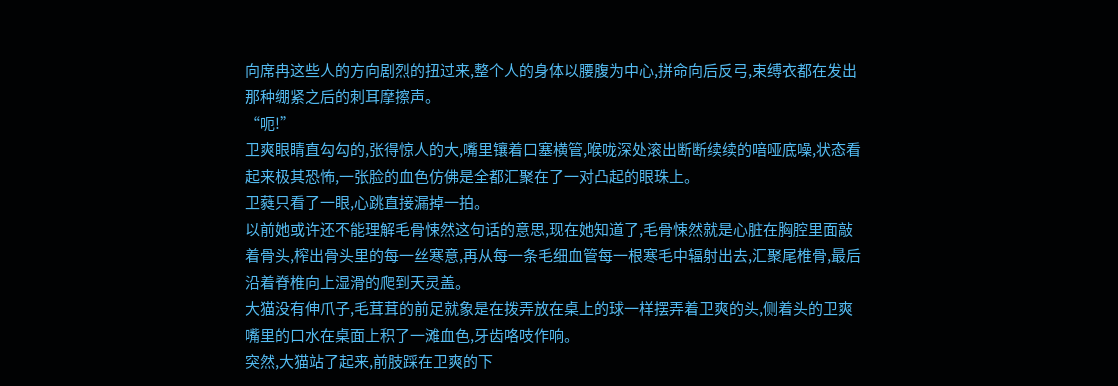向席冉这些人的方向剧烈的扭过来,整个人的身体以腰腹为中心,拼命向后反弓,束缚衣都在发出那种绷紧之后的刺耳摩擦声。
“呃!”
卫爽眼睛直勾勾的,张得惊人的大,嘴里镶着口塞横管,喉咙深处滚出断断续续的喑哑底噪,状态看起来极其恐怖,一张脸的血色仿佛是全都汇聚在了一对凸起的眼珠上。
卫蕤只看了一眼,心跳直接漏掉一拍。
以前她或许还不能理解毛骨悚然这句话的意思,现在她知道了,毛骨悚然就是心脏在胸腔里面敲着骨头,榨出骨头里的每一丝寒意,再从每一条毛细血管每一根寒毛中辐射出去,汇聚尾椎骨,最后沿着脊椎向上湿滑的爬到天灵盖。
大猫没有伸爪子,毛茸茸的前足就象是在拨弄放在桌上的球一样摆弄着卫爽的头,侧着头的卫爽嘴里的口水在桌面上积了一滩血色,牙齿咯吱作响。
突然,大猫站了起来,前肢踩在卫爽的下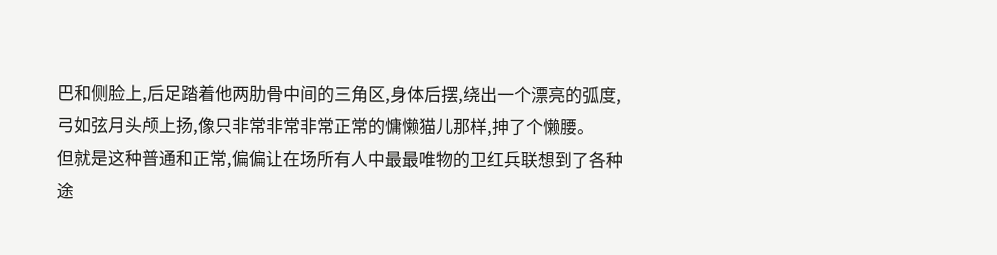巴和侧脸上,后足踏着他两肋骨中间的三角区,身体后摆,绕出一个漂亮的弧度,弓如弦月头颅上扬,像只非常非常非常正常的慵懒猫儿那样,抻了个懒腰。
但就是这种普通和正常,偏偏让在场所有人中最最唯物的卫红兵联想到了各种途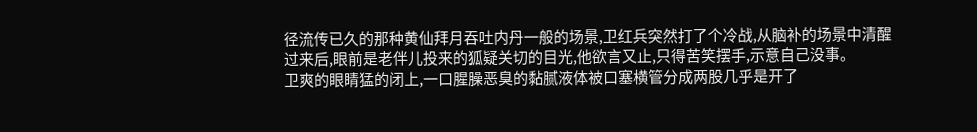径流传已久的那种黄仙拜月吞吐内丹一般的场景,卫红兵突然打了个冷战,从脑补的场景中清醒过来后,眼前是老伴儿投来的狐疑关切的目光,他欲言又止,只得苦笑摆手,示意自己没事。
卫爽的眼睛猛的闭上,一口腥臊恶臭的黏腻液体被口塞横管分成两股几乎是开了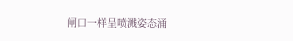闸口一样呈喷溅姿态涌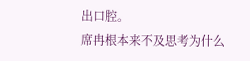出口腔。
席冉根本来不及思考为什么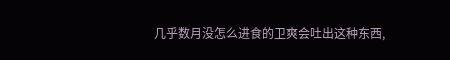几乎数月没怎么进食的卫爽会吐出这种东西,